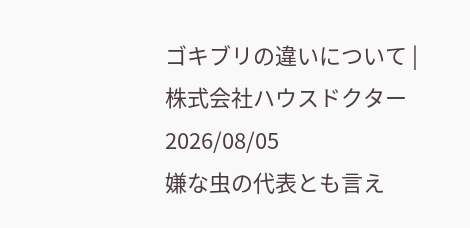ゴキブリの違いについて |株式会社ハウスドクター
2026/08/05
嫌な虫の代表とも言え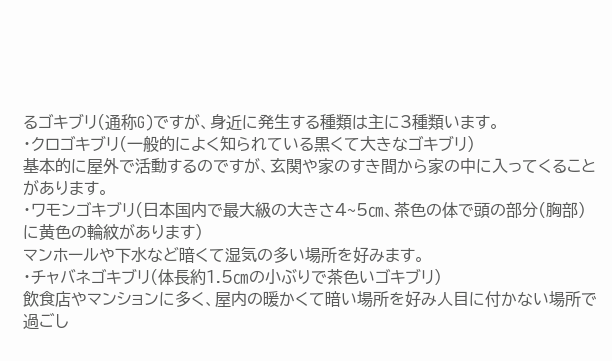るゴキブリ(通称G)ですが、身近に発生する種類は主に3種類います。
・クロゴキブリ(一般的によく知られている黒くて大きなゴキブリ)
基本的に屋外で活動するのですが、玄関や家のすき間から家の中に入ってくることがあります。
・ワモンゴキブリ(日本国内で最大級の大きさ4~5㎝、茶色の体で頭の部分(胸部)に黄色の輪紋があります)
マンホールや下水など暗くて湿気の多い場所を好みます。
・チャバネゴキブリ(体長約1.5㎝の小ぶりで茶色いゴキブリ)
飲食店やマンションに多く、屋内の暖かくて暗い場所を好み人目に付かない場所で過ごし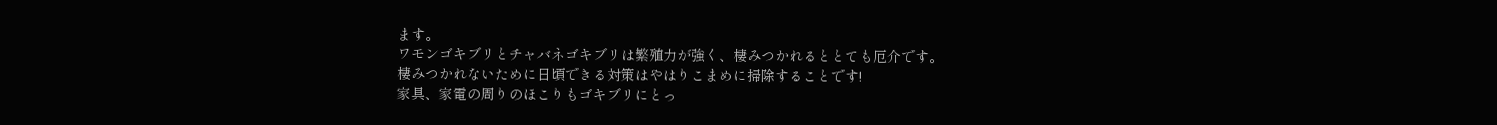ます。
ワモンゴキブリとチャバネゴキブリは繁殖力が強く、棲みつかれるととても厄介です。
棲みつかれないために日頃できる対策はやはりこまめに掃除することです!
家具、家電の周りのほこりもゴキブリにとっ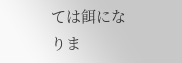ては餌になりま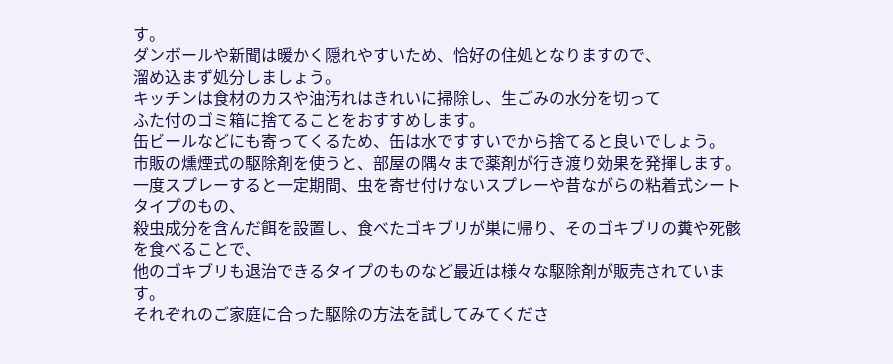す。
ダンボールや新聞は暖かく隠れやすいため、恰好の住処となりますので、
溜め込まず処分しましょう。
キッチンは食材のカスや油汚れはきれいに掃除し、生ごみの水分を切って
ふた付のゴミ箱に捨てることをおすすめします。
缶ビールなどにも寄ってくるため、缶は水ですすいでから捨てると良いでしょう。
市販の燻煙式の駆除剤を使うと、部屋の隅々まで薬剤が行き渡り効果を発揮します。
一度スプレーすると一定期間、虫を寄せ付けないスプレーや昔ながらの粘着式シートタイプのもの、
殺虫成分を含んだ餌を設置し、食べたゴキブリが巣に帰り、そのゴキブリの糞や死骸を食べることで、
他のゴキブリも退治できるタイプのものなど最近は様々な駆除剤が販売されています。
それぞれのご家庭に合った駆除の方法を試してみてくださ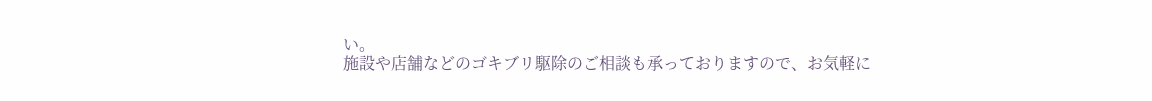い。
施設や店舗などのゴキブリ駆除のご相談も承っておりますので、お気軽に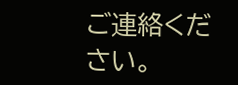ご連絡ください。